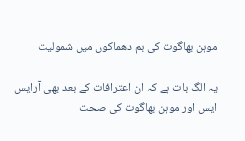موہن بھاگوت کی بم دھماکوں میں شمولیت

یہ الگ بات ہے کہ ان اعترافات کے بعد بھی آرایس ایس اور موہن بھاگوت کی صحت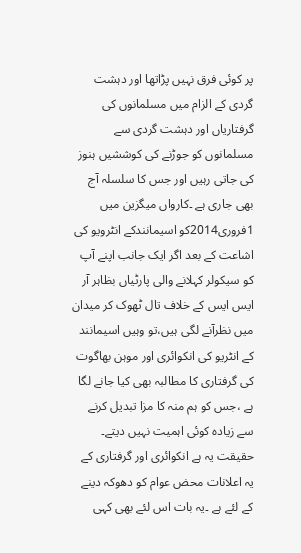پر کوئی فرق نہیں پڑاتھا اور دہشت گردی کے الزام میں مسلمانوں کی گرفتاریاں اور دہشت گردی سے مسلمانوں کو جوڑنے کی کوششیں ہنوز کی جاتی رہیں اور جس کا سلسلہ آج بھی جاری ہے ۔کارواں میگزین میں 1فروری2014کو اسیمانندکے انٹرویو کی اشاعت کے بعد اگر ایک جانب اپنے آپ کو سیکولر کہلانے والی پارٹیاں بظاہر آر ایس ایس کے خلاف تال ٹھوک کر میدان میں نظرآنے لگی ہیں،تو وہیں اسیمانند کے انٹریو کی انکوائری اور موہن بھاگوت کی گرفتاری کا مطالبہ بھی کیا جانے لگا ہے ،جس کو ہم منہ کا مزا تبدیل کرنے سے زیادہ کوئی اہمیت نہیں دیتے۔
حقیقت یہ ہے انکوائری اور گرفتاری کے یہ اعلانات محض عوام کو دھوکہ دینے کے لئے ہے ۔یہ بات اس لئے بھی کہی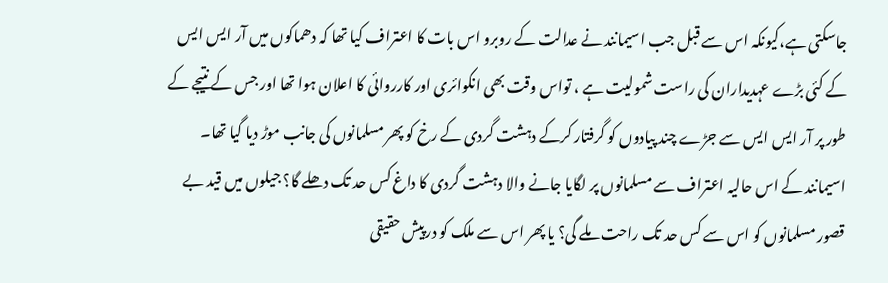جاسکتی ہے،کیونکہ اس سے قبل جب اسیمانند نے عدالت کے روبرو اس بات کا اعتراف کیا تھا کہ دھماکوں میں آر ایس ایس کے کئی بڑے عہدیداران کی راست شمولیت ہے ، تواس وقت بھی انکوائری اور کارروائی کا اعلان ہوا تھا اور جس کے نتیجے کے طور پر آر ایس ایس سے جڑے چند پیادوں کو گرفتار کرکے دہشت گردی کے رخ کو پھر مسلمانوں کی جانب موڑ دیا گیا تھا۔ اسیمانند کے اس حالیہ اعتراف سے مسلمانوں پر لگایا جانے والا دہشت گردی کا داغ کس حد تک دھلے گا؟ جیلوں میں قید بے قصور مسلمانوں کو اس سے کس حد تک راحت ملے گی؟ یا پھر اس سے ملک کو درپیش حقیقی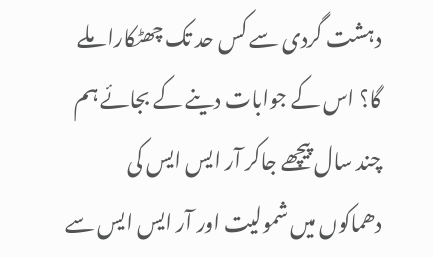دہشت گردی سے کس حد تک چھٹکارا ملے گا؟ اس کے جوابات دینے کے بجائے ہم چند سال پیچھے جاکر آر ایس ایس کی دھماکوں میں شمولیت اور آر ایس ایس سے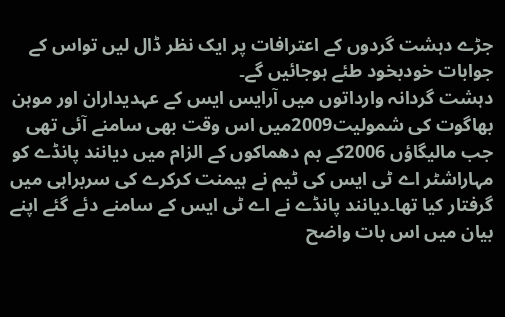جڑے دہشت گردوں کے اعترافات پر ایک نظر ڈال لیں تواس کے جوابات خودبخود طئے ہوجائیں گے۔
دہشت گردانہ وارداتوں میں آرایس ایس کے عہدیداران اور موہن بھاگوت کی شمولیت2009میں اس وقت بھی سامنے آئی تھی جب مالیگاؤں 2006کے بم دھماکوں کے الزام میں دیانند پانڈے کو مہاراشٹر اے ٹی ایس کی ٹیم نے ہیمنت کرکرے کی سربراہی میں گرفتار کیا تھا۔دیانند پانڈے نے اے ٹی ایس کے سامنے دئے گئے اپنے بیان میں اس بات واضح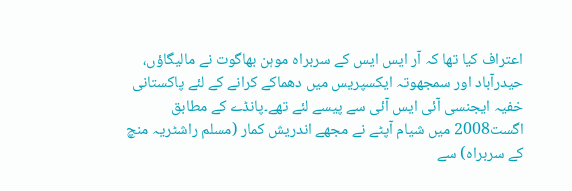اعتراف کیا تھا کہ آر ایس ایس کے سربراہ موہن بھاگوت نے مالیگاؤں، حیدرآباد اور سمجھوتہ ایکسپریس میں دھماکے کرانے کے لئے پاکستانی خفیہ ایجنسی آئی ایس آئی سے پیسے لئے تھے۔پانڈے کے مطابق اگست2008 میں شیام آپٹے نے مجھے اندریش کمار (مسلم راشٹریہ منچ کے سربراہ) سے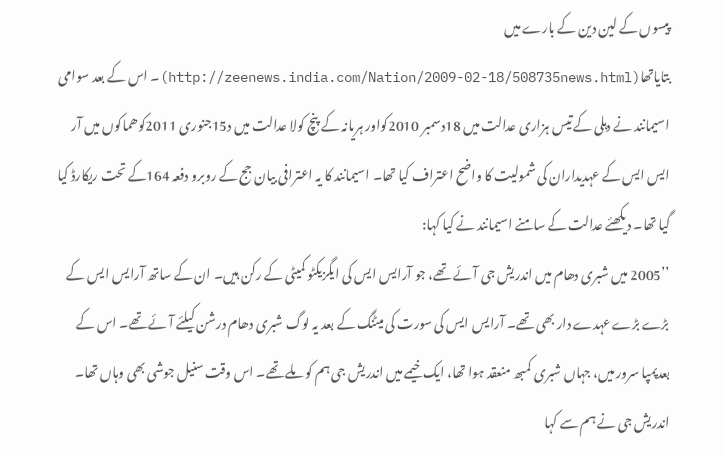پیسوں کے لین دین کے بارے میں بتایاتھا(http://zeenews.india.com/Nation/2009-02-18/508735news.html)۔ اس کے بعد سوامی اسیمانند نے دہلی کے تیس ہزاری عدالت میں 18دسمبر 2010کواور ہریانہ کے پنچ کولا عدالت میں د15جنوری 2011کوھماکوں میں آر ایس ایس کے عہدیداران کی شمولیت کا واضح اعتراف کیا تھا۔ اسیمانند کا یہ اعترافی بیان جج کے روبرو دفعہ 164کے تحت ریکارڈ کیا گیا تھا۔ دیکھئے عدالت کے سامنے اسیمانند نے کیا کہا:
’’2005 میں شبری دھام میں اندریش جی آئے تھے، جو آرایس ایس کی ایگزیکٹو کمیٹی کے رکن ہیں۔ ان کے ساتھ آرایس ایس کے بڑے بڑے عہدے دار بھی تھے۔ آرایس ایس کی سورت کی میٹنگ کے بعد یہ لوگ شبری دھام درشن کیلئے آئے تھے۔ اس کے بعدپمپا سرور میں، جہاں شبری کمبھ منعقد ہوا تھا، ایک خیمے میں اندریش جی ہم کو ملے تھے۔ اس وقت سنیل جوشی بھی وہاں تھا۔ اندریش جی نے ہم سے کہا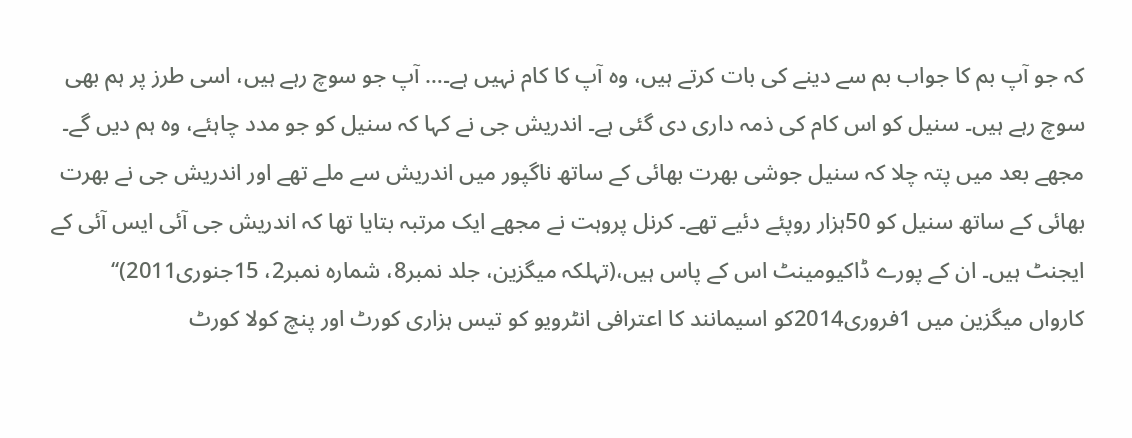کہ جو آپ بم کا جواب بم سے دینے کی بات کرتے ہیں، وہ آپ کا کام نہیں ہے۔… آپ جو سوچ رہے ہیں، اسی طرز پر ہم بھی سوچ رہے ہیں۔ سنیل کو اس کام کی ذمہ داری دی گئی ہے۔ اندریش جی نے کہا کہ سنیل کو جو مدد چاہئے، وہ ہم دیں گے۔ مجھے بعد میں پتہ چلا کہ سنیل جوشی بھرت بھائی کے ساتھ ناگپور میں اندریش سے ملے تھے اور اندریش جی نے بھرت بھائی کے ساتھ سنیل کو 50ہزار روپئے دئیے تھے۔ کرنل پروہت نے مجھے ایک مرتبہ بتایا تھا کہ اندریش جی آئی ایس آئی کے ایجنٹ ہیں۔ ان کے پورے ڈاکیومینٹ اس کے پاس ہیں،(تہلکہ میگزین، جلد نمبر8، شمارہ نمبر2، 15جنوری2011)‘‘
کارواں میگزین میں 1فروری2014کو اسیمانند کا اعترافی انٹرویو کو تیس ہزاری کورٹ اور پنچ کولا کورٹ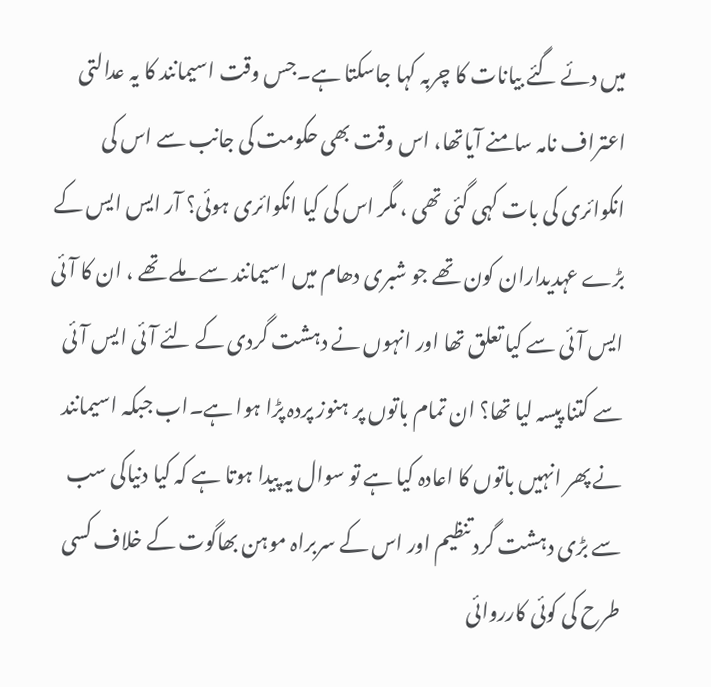میں دئے گئے بیانات کا چربہ کہا جاسکتا ہے۔جس وقت اسیمانند کا یہ عدالتی اعتراف نامہ سامنے آیاتھا، اس وقت بھی حکومت کی جانب سے اس کی انکوائری کی بات کہی گئی تھی ، مگر اس کی کیا انکوائری ہوئی؟ آر ایس ایس کے بڑے عہدیداران کون تھے جو شبری دھام میں اسیمانند سے ملے تھے ، ان کا آئی ایس آئی سے کیا تعلق تھا اور انہوں نے دہشت گردی کے لئے آئی ایس آئی سے کتنا پیسہ لیا تھا؟ ان تمام باتوں پر ہنوز پردہ پڑا ہوا ہے۔اب جبکہ اسیمانند نے پھر انہیں باتوں کا اعادہ کیا ہے تو سوال یہ پیدا ہوتا ہے کہ کیا دنیاکی سب سے بڑی دہشت گرد تنظیم اور اس کے سربراہ موہن بھاگوت کے خلاف کسی طرح کی کوئی کارروائی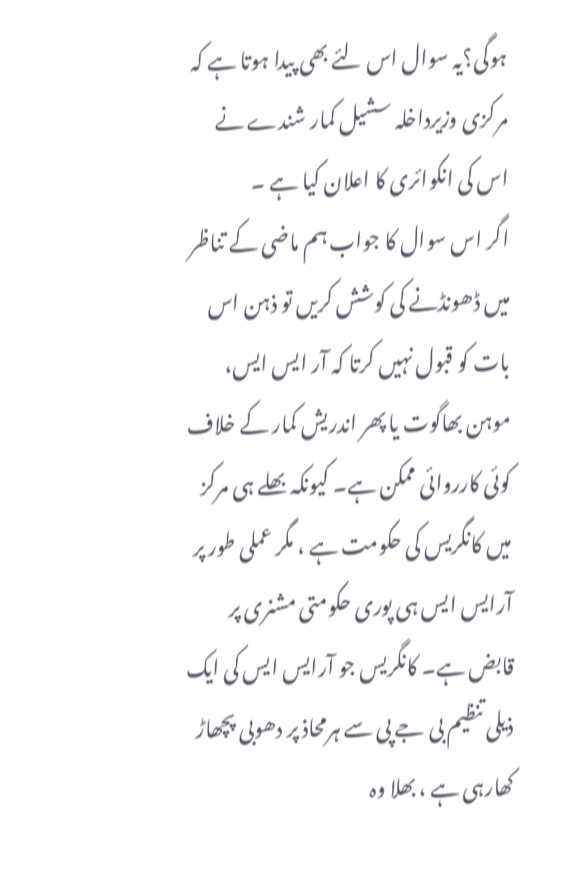ہوگی؟یہ سوال اس لئے بھی پیدا ہوتا ہے کہ مرکزی وزیرداخلہ سشیل کمار شندے نے اس کی انکوائری کا اعلان کیا ہے ۔
اگر اس سوال کا جواب ہم ماضی کے تناظر میں ڈھونڈنے کی کوشش کریں تو ذہن اس بات کو قبول نہیں کرتا کہ آر ایس ایس، موہن بھاگوت یا پھر اندریش کمار کے خلاف کوئی کارروائی ممکن ہے۔ کیونکہ بھلے ہی مرکز میں کانگریس کی حکومت ہے ، مگر عملی طور پر آرایس ایس ہی پوری حکومتی مشنری پر قابض ہے۔ کانگریس جو آرایس ایس کی ایک ذیلی تنظیم بی جے پی سے ہرمحاذ پر دھوبی پچھاڑ کھارہی ہے ، بھلا وہ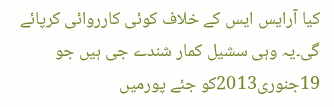کیا آرایس ایس کے خلاف کوئی کارروائی کرپائے گی۔یہ وہی سشیل کمار شندے جی ہیں جو 19جنوری2013کو جئے پورمیں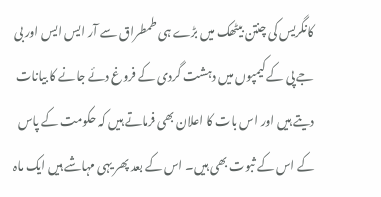کانگریس کی چنتن بیٹھک میں بڑے ہی طمطراق سے آر ایس ایس اور بی جے پی کے کیمپوں میں دہشت گردی کے فروغ دئے جانے کا بیانات دیتے ہیں اور اس بات کا اعلان بھی فرماتے ہیں کہ حکومت کے پاس کے اس کے ثبوت بھی ہیں۔ اس کے بعد پھر یہی مہاشے ہیں ایک ماہ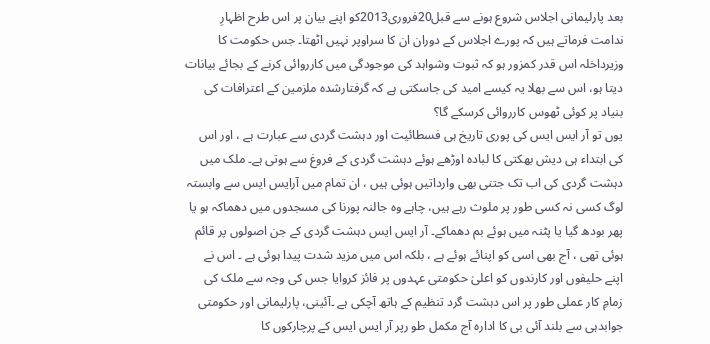بعد پارلیمانی اجلاس شروع ہونے سے قبل20فروری2013کو اپنے بیان پر اس طرح اظہارِ ندامت فرماتے ہیں کہ پورے اجلاس کے دوران ان کا سراوپر نہیں اٹھتا۔ جس حکومت کا وزیرداخلہ اس قدر کمزور ہو کہ ثبوت وشواہد کی موجودگی میں کارروائی کرنے کے بجائے بیانات دیتا ہو، اس سے بھلا یہ کیسے امید کی جاسکتی ہے کہ گرفتارشدہ ملزمین کے اعترافات کی بنیاد پر کوئی ٹھوس کارروائی کرسکے گا؟
یوں تو آر ایس ایس کی پوری تاریخ ہی فسطائیت اور دہشت گردی سے عبارت ہے ، اور اس کی ابتداء ہی دیش بھکتی کا لبادہ اوڑھے ہوئے دہشت گردی کے فروغ سے ہوتی ہے۔ ملک میں دہشت گردی کی اب تک جتنی بھی وارداتیں ہوئی ہیں ، ان تمام میں آرایس ایس سے وابستہ لوگ کسی نہ کسی طور پر ملوث رہے ہیں، چاہے وہ جالنہ پورنا کی مسجدوں میں دھماکہ ہو یا پھر بودھ گیا یا پٹنہ میں ہوئے بم دھماکے۔ آر ایس ایس دہشت گردی کے جن اصولوں پر قائم ہوئی تھی ، آج بھی اسی کو اپنائے ہوئے ہے ، بلکہ اس میں مزید شدت پیدا ہوئی ہے ۔ اس نے اپنے حلیفوں اور کارندوں کو اعلیٰ حکومتی عہدوں پر فائز کروایا جس کی وجہ سے ملک کی زمامِ کار عملی طور پر اس دہشت گرد تنظیم کے ہاتھ آچکی ہے ۔آئینی، پارلیمانی اور حکومتی جوابدہی سے بلند آئی بی کا ادارہ آج مکمل طو رپر آر ایس ایس کے پرچارکوں کا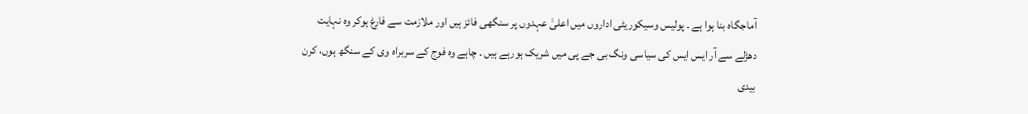آماجگاہ بنا ہوا ہے ۔ پولیس وسیکوریٹی اداروں میں اعلیٰ عہدوں پر سنگھی فائز ہیں اور ملازمت سے فارغ ہوکر وہ نہایت دھڑلے سے آر ایس ایس کی سیاسی ونگ بی جے پی میں شریک ہورہے ہیں ۔ چاہے وہ فوج کے سربراہ وی کے سنگھ ہوں، کرن بیدی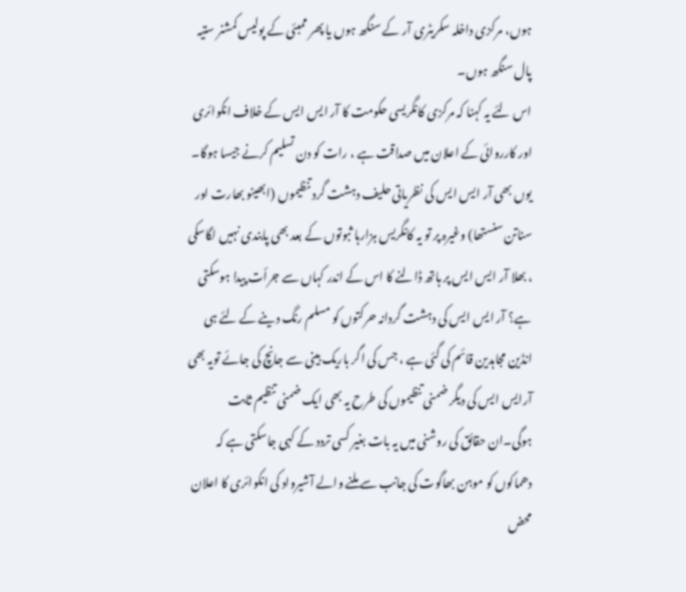ہوں، مرکزی داخلہ سکریٹری آر کے سنگھ ہوں یا پھر ممبئی کے پولیس کمشنر ستیہ پال سنگھ ہوں۔
اس لئے یہ کہنا کہ مرکزی کانگریسی حکومت کا آر ایس ایس کے خلاف انکوائری اور کارروائی کے اعلان میں صداقت ہے ، رات کو دن تسلیم کرنے جیسا ہوگا۔ یوں بھی آر ایس ایس کی نظریاتی حلیف دہشت گرد تنظیموں (ابھینو بھارت اور سناتن سنستھا) وغیرہ پر تو یہ کانگریس ہزارہا ثبوتوں کے بعد بھی پابندی نہیں لگاسکی ، بھلا آر ایس ایس پر ہاتھ ڈالنے کا اس کے اندر کہاں سے جرأت پیدا ہوسکتی ہے؟ آر ایس ایس کی دہشت گردانہ حرکتوں کو مسلم رنگ دینے کے لئے ہی انڈین مجاہدین قائم کی گئی ہے ، جس کی اگر باریک بینی سے جانچ کی جائے تویہ بھی آرایس ایس کی دیگر ضمنی تنظیموں کی طرح یہ بھی ایک ضمنی تنظیم ثابت ہوگی۔ان حقائق کی روشنی میں یہ بات بغیر کسی تردد کے کہی جاسکتی ہے کہ دھماکوں کو موہن بھاگوت کی جانب سے ملنے والے آشیرواد کی انکوائری کا اعلان محض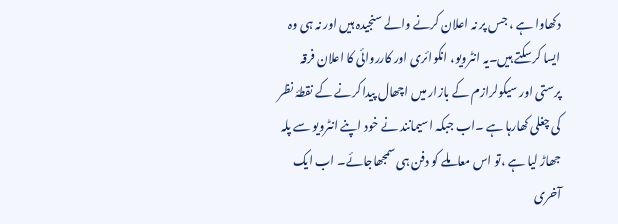دکھاوا ہے ، جس پر نہ اعلان کرنے والے سنجیدہ ہیں اور نہ ہی وہ ایسا کرسکتے ہیں۔یہ انٹرویو، انکوائری اور کارروائی کا اعلان فرقہ پرستی اور سیکولرازم کے بازار میں اچھال پیدا کرنے کے نقطۂ نظر کی چغلی کھارہا ہے ۔اب جبکہ اسیمانند نے خود اپنے انٹرویو سے پلہ جھاڑ لیا ہے ،تو اس معاملے کو دفن ہی سمجھاجائے۔ اب ایک آخری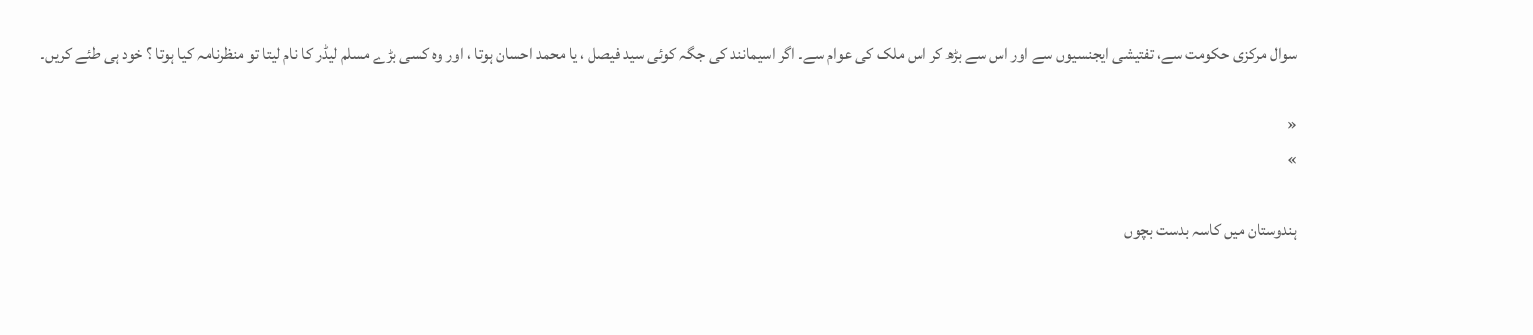سوال مرکزی حکومت سے، تفتیشی ایجنسیوں سے اور اس سے بڑھ کر اس ملک کی عوام سے۔ اگر اسیمانند کی جگہ کوئی سید فیصل ، یا محمد احسان ہوتا ، اور وہ کسی بڑے مسلم لیڈر کا نام لیتا تو منظرنامہ کیا ہوتا ؟ خود ہی طئے کریں۔

«
»

ہندوستان میں کاسہ بدست بچوں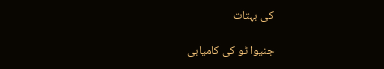کی بہتات

جنیوا ٹو کی کامیابی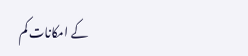کے امکانات کم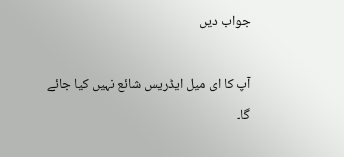جواب دیں

آپ کا ای میل ایڈریس شائع نہیں کیا جائے گا۔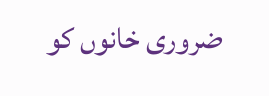ضروری خانوں کو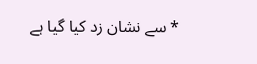* سے نشان زد کیا گیا ہے